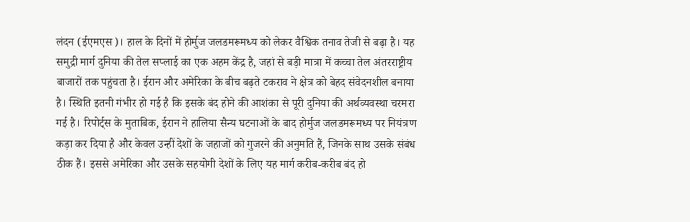लंदन (ईएमएस)। हाल के दिनों में होर्मुज जलडमरूमध्य को लेकर वैश्विक तनाव तेजी से बढ़ा है। यह समुद्री मार्ग दुनिया की तेल सप्लाई का एक अहम केंद्र है, जहां से बड़ी मात्रा में कच्चा तेल अंतरराष्ट्रीय बाजारों तक पहुंचता है। ईरान और अमेरिका के बीच बढ़ते टकराव ने क्षेत्र को बेहद संवेदनशील बनाया है। स्थिति इतनी गंभीर हो गई है कि इसके बंद होने की आशंका से पूरी दुनिया की अर्थव्यवस्था चरमरा गई है। रिपोर्ट्स के मुताबिक, ईरान ने हालिया सैन्य घटनाओं के बाद होर्मुज जलडमरूमध्य पर नियंत्रण कड़ा कर दिया है और केवल उन्हीं देशों के जहाजों को गुजरने की अनुमति हैं, जिनके साथ उसके संबंध ठीक हैं। इससे अमेरिका और उसके सहयोगी देशों के लिए यह मार्ग करीब-करीब बंद हो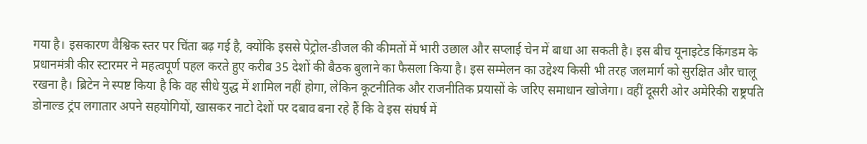गया है। इसकारण वैश्विक स्तर पर चिंता बढ़ गई है, क्योंकि इससे पेट्रोल-डीजल की कीमतों में भारी उछाल और सप्लाई चेन में बाधा आ सकती है। इस बीच यूनाइटेड किंगडम के प्रधानमंत्री कीर स्टारमर ने महत्वपूर्ण पहल करते हुए करीब 35 देशों की बैठक बुलाने का फैसला किया है। इस सम्मेलन का उद्देश्य किसी भी तरह जलमार्ग को सुरक्षित और चालू रखना है। ब्रिटेन ने स्पष्ट किया है कि वह सीधे युद्ध में शामिल नहीं होगा, लेकिन कूटनीतिक और राजनीतिक प्रयासों के जरिए समाधान खोजेगा। वहीं दूसरी ओर अमेरिकी राष्ट्रपति डोनाल्ड ट्रंप लगातार अपने सहयोगियों, खासकर नाटो देशों पर दबाव बना रहे हैं कि वे इस संघर्ष में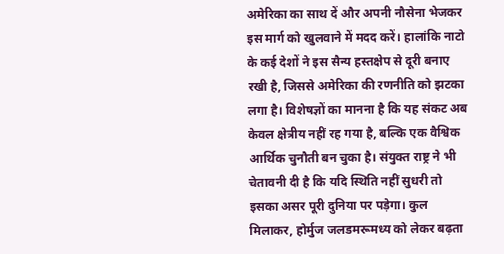अमेरिका का साथ दें और अपनी नौसेना भेजकर इस मार्ग को खुलवाने में मदद करें। हालांकि नाटो के कई देशों ने इस सैन्य हस्तक्षेप से दूरी बनाए रखी है, जिससे अमेरिका की रणनीति को झटका लगा है। विशेषज्ञों का मानना है कि यह संकट अब केवल क्षेत्रीय नहीं रह गया है, बल्कि एक वैश्विक आर्थिक चुनौती बन चुका है। संयुक्त राष्ट्र ने भी चेतावनी दी है कि यदि स्थिति नहीं सुधरी तो इसका असर पूरी दुनिया पर पड़ेगा। कुल मिलाकर, होर्मुज जलडमरूमध्य को लेकर बढ़ता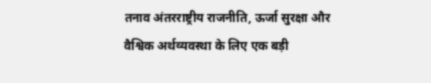तनाव अंतरराष्ट्रीय राजनीति, ऊर्जा सुरक्षा और वैश्विक अर्थव्यवस्था के लिए एक बड़ी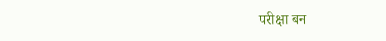परीक्षा बन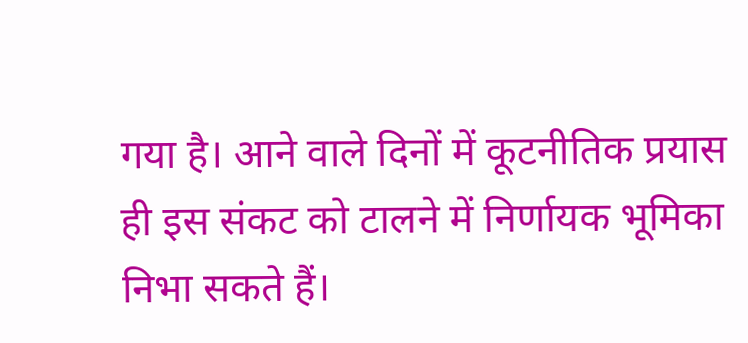गया है। आने वाले दिनों में कूटनीतिक प्रयास ही इस संकट को टालने में निर्णायक भूमिका निभा सकते हैं।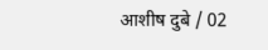आशीष दुबे / 02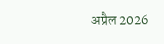अप्रैल 2026